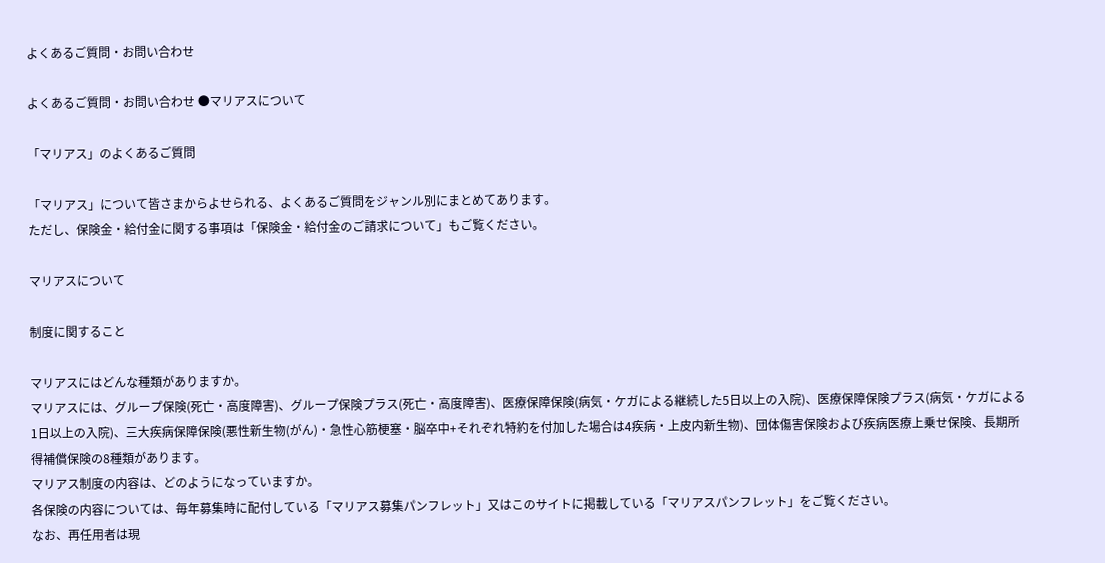よくあるご質問・お問い合わせ

よくあるご質問・お問い合わせ ●マリアスについて

「マリアス」のよくあるご質問

「マリアス」について皆さまからよせられる、よくあるご質問をジャンル別にまとめてあります。
ただし、保険金・給付金に関する事項は「保険金・給付金のご請求について」もご覧ください。

マリアスについて

制度に関すること

マリアスにはどんな種類がありますか。
マリアスには、グループ保険(死亡・高度障害)、グループ保険プラス(死亡・高度障害)、医療保障保険(病気・ケガによる継続した5日以上の入院)、医療保障保険プラス(病気・ケガによる1日以上の入院)、三大疾病保障保険(悪性新生物(がん)・急性心筋梗塞・脳卒中+それぞれ特約を付加した場合は4疾病・上皮内新生物)、団体傷害保険および疾病医療上乗せ保険、長期所得補償保険の8種類があります。
マリアス制度の内容は、どのようになっていますか。
各保険の内容については、毎年募集時に配付している「マリアス募集パンフレット」又はこのサイトに掲載している「マリアスパンフレット」をご覧ください。
なお、再任用者は現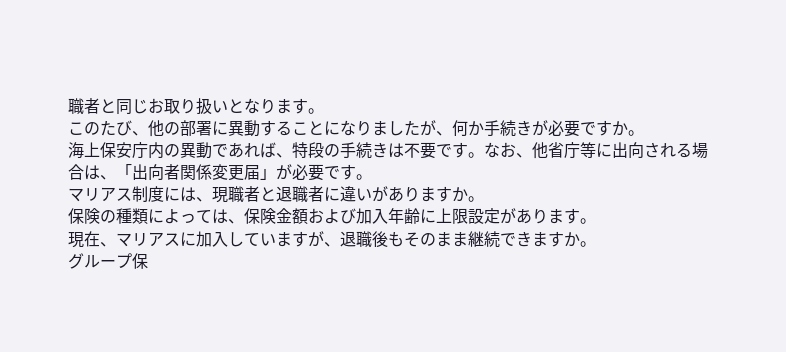職者と同じお取り扱いとなります。
このたび、他の部署に異動することになりましたが、何か手続きが必要ですか。
海上保安庁内の異動であれば、特段の手続きは不要です。なお、他省庁等に出向される場合は、「出向者関係変更届」が必要です。
マリアス制度には、現職者と退職者に違いがありますか。
保険の種類によっては、保険金額および加入年齢に上限設定があります。
現在、マリアスに加入していますが、退職後もそのまま継続できますか。
グループ保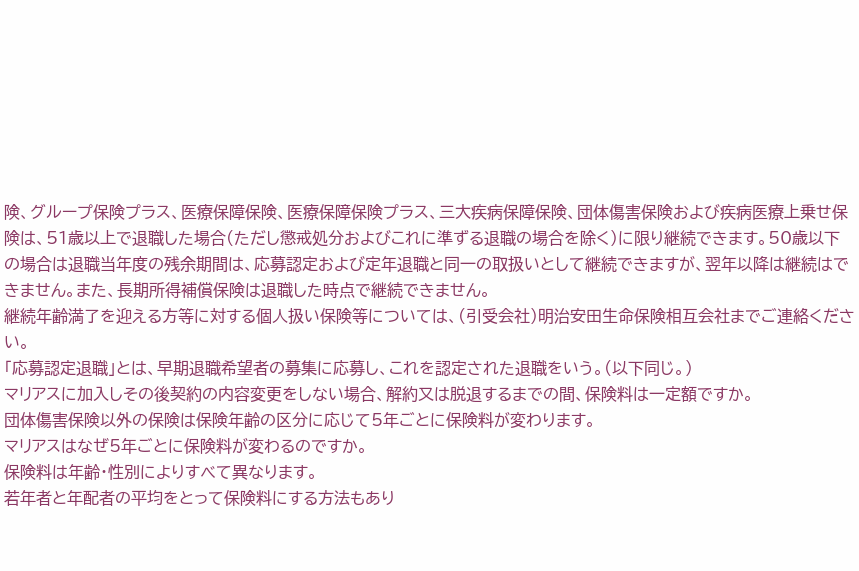険、グループ保険プラス、医療保障保険、医療保障保険プラス、三大疾病保障保険、団体傷害保険および疾病医療上乗せ保険は、51歳以上で退職した場合(ただし懲戒処分およびこれに準ずる退職の場合を除く)に限り継続できます。50歳以下の場合は退職当年度の残余期間は、応募認定および定年退職と同一の取扱いとして継続できますが、翌年以降は継続はできません。また、長期所得補償保険は退職した時点で継続できません。
継続年齢満了を迎える方等に対する個人扱い保険等については、(引受会社)明治安田生命保険相互会社までご連絡ください。
「応募認定退職」とは、早期退職希望者の募集に応募し、これを認定された退職をいう。(以下同じ。)
マリアスに加入しその後契約の内容変更をしない場合、解約又は脱退するまでの間、保険料は一定額ですか。
団体傷害保険以外の保険は保険年齢の区分に応じて5年ごとに保険料が変わります。
マリアスはなぜ5年ごとに保険料が変わるのですか。
保険料は年齢・性別によりすべて異なります。
若年者と年配者の平均をとって保険料にする方法もあり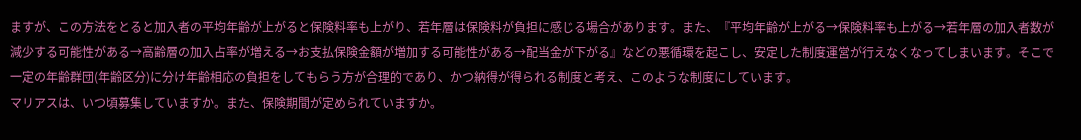ますが、この方法をとると加入者の平均年齢が上がると保険料率も上がり、若年層は保険料が負担に感じる場合があります。また、『平均年齢が上がる→保険料率も上がる→若年層の加入者数が減少する可能性がある→高齢層の加入占率が増える→お支払保険金額が増加する可能性がある→配当金が下がる』などの悪循環を起こし、安定した制度運営が行えなくなってしまいます。そこで一定の年齢群団(年齢区分)に分け年齢相応の負担をしてもらう方が合理的であり、かつ納得が得られる制度と考え、このような制度にしています。
マリアスは、いつ頃募集していますか。また、保険期間が定められていますか。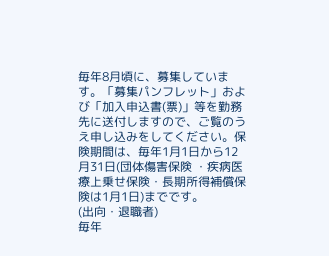毎年8月頃に、募集しています。「募集パンフレット」および「加入申込書(票)」等を勤務先に送付しますので、ご覧のうえ申し込みをしてください。保険期間は、毎年1月1日から12月31日(団体傷害保険 ・疾病医療上乗せ保険・長期所得補償保険は1月1日)までです。
(出向・退職者)
毎年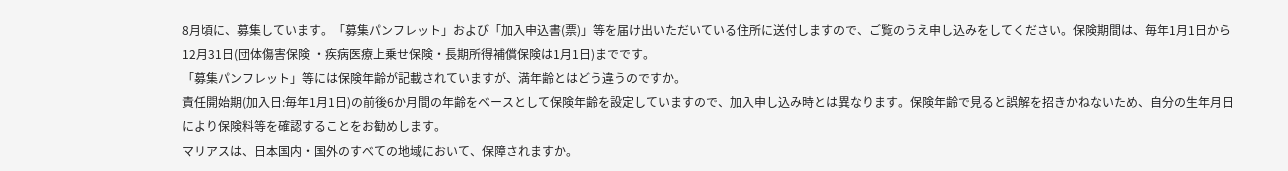8月頃に、募集しています。「募集パンフレット」および「加入申込書(票)」等を届け出いただいている住所に送付しますので、ご覧のうえ申し込みをしてください。保険期間は、毎年1月1日から12月31日(団体傷害保険 ・疾病医療上乗せ保険・長期所得補償保険は1月1日)までです。
「募集パンフレット」等には保険年齢が記載されていますが、満年齢とはどう違うのですか。
責任開始期(加入日:毎年1月1日)の前後6か月間の年齢をベースとして保険年齢を設定していますので、加入申し込み時とは異なります。保険年齢で見ると誤解を招きかねないため、自分の生年月日により保険料等を確認することをお勧めします。
マリアスは、日本国内・国外のすべての地域において、保障されますか。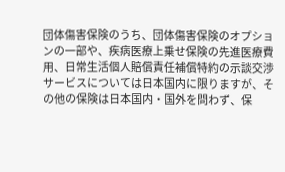団体傷害保険のうち、団体傷害保険のオプションの一部や、疾病医療上乗せ保険の先進医療費用、日常生活個人賠償責任補償特約の示談交渉サービスについては日本国内に限りますが、その他の保険は日本国内・国外を問わず、保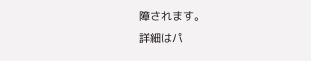障されます。
詳細はパ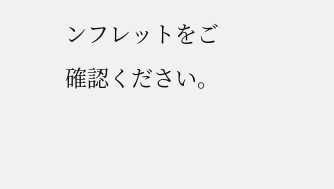ンフレットをご確認ください。